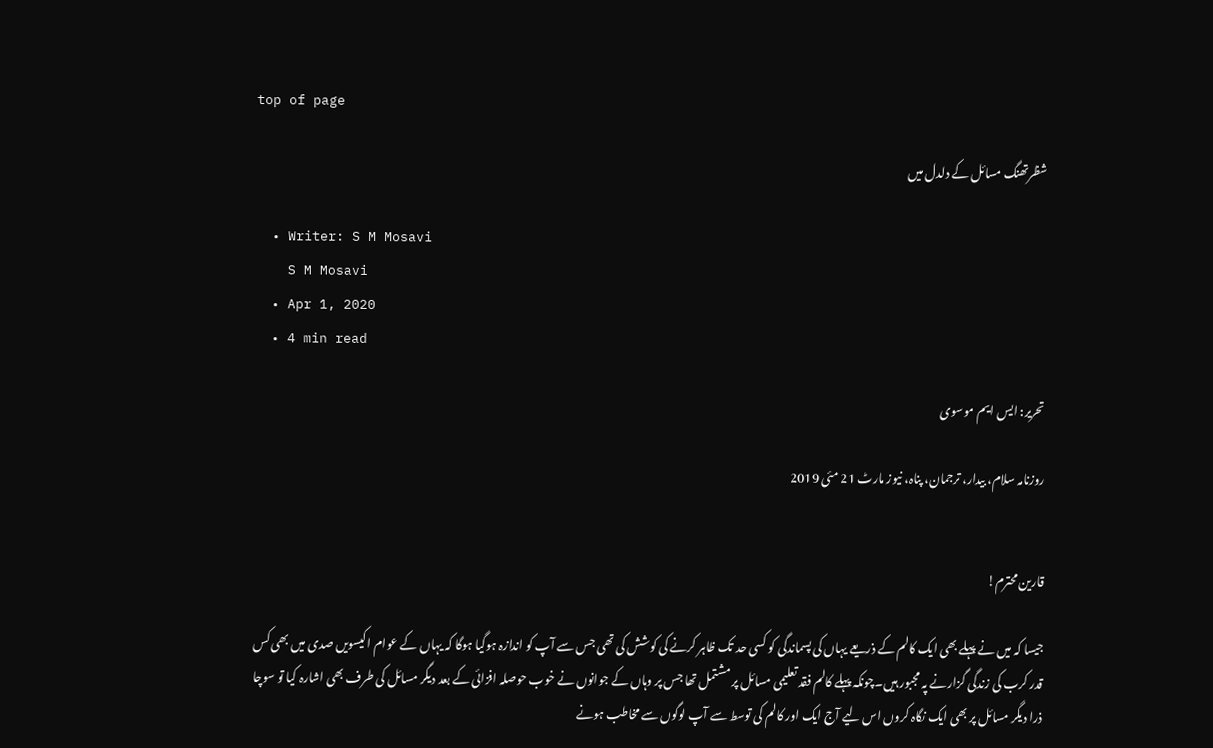top of page

شظرتھنگ مسائل کے دلدل میں

  • Writer: S M Mosavi
    S M Mosavi
  • Apr 1, 2020
  • 4 min read

تحریر: ایس ایم موسوی

روزنامہ سلام، بیدار، ترجمان، پناہ، نیوز مارٹ 21 مئی 2019


قارین محترم!

جیسا کہ میں نے پہلے بھی ایک کالم کے ذریعے یہاں کی پسماندگی کو کسی حد تک ظاہر کرنے کی کوشش کی تھی جس سے آپ کو اندازہ ہوگیا ہوگا کہ یہاں کے عوام اکیسویں صدی میں بھی کس قدر کرب کی زندگی گزارنے پہ مجبور ہیں۔چونکہ پہلے کالم فقد تعلیمی مسائل پر مشتمل تھا جس پر وہاں کے جوانوں نے خوب حوصلہ افزائی کے بعد دیگر مسائل کی طرف بھی اشارہ کیا تو سوچا ذرا دیگر مسائل پر بھی ایک نگاہ کروں اس لیے آج ایک اور کالم کی توسط سے آپ لوگوں سے مخاطب ہونے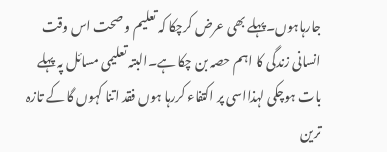جارہاہوں۔پہلے بھی عرض کرچکا کہ تعلیم و صحت اس وقت انسانی زندگی کا اہم حصہ بن چکا ہے۔البتہ تعلیمی مسائل پہ پہلے بات ہوچکی لہذااسی پر اکتفاء کررہا ہوں فقد اتنا کہوں گا کے تازہ ترین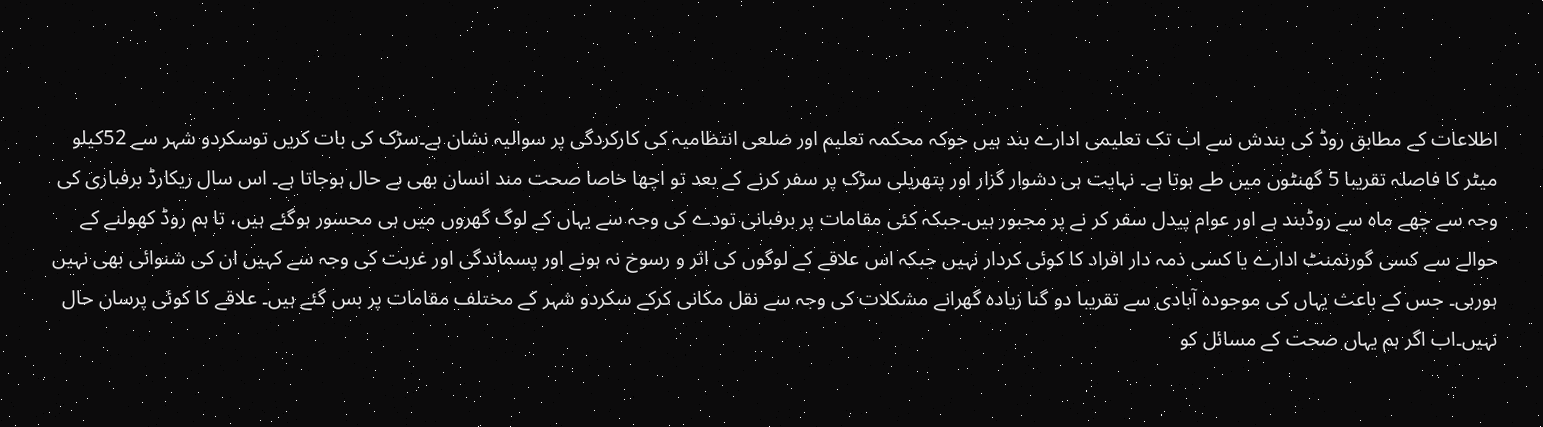اطلاعات کے مطابق روڈ کی بندش سے اب تک تعلیمی ادارے بند ہیں جوکہ محکمہ تعلیم اور ضلعی انتظامیہ کی کارکردگی پر سوالیہ نشان ہے۔سڑک کی بات کریں توسکردو شہر سے 52کیلو میٹر کا فاصلہ تقریبا 5 گھنٹوں میں طے ہوتا ہے۔ نہایت ہی دشوار گزار اور پتھریلی سڑک پر سفر کرنے کے بعد تو اچھا خاصا صحت مند انسان بھی بے حال ہوجاتا ہے۔ اس سال ریکارڈ برفباری کی وجہ سے چھے ماہ سے روڈبند ہے اور عوام پیدل سفر کر نے پر مجبور ہیں۔جبکہ کئی مقامات پر برفبانی تودے کی وجہ سے یہاں کے لوگ گھروں میں ہی محسور ہوگئے ہیں، تا ہم روڈ کھولنے کے حوالے سے کسی گورنمنٹ ادارے یا کسی ذمہ دار افراد کا کوئی کردار نہیں جبکہ اس علاقے کے لوگوں کی اثر و رسوخ نہ ہونے اور پسماندگی اور غربت کی وجہ سے کہیں ان کی شنوائی بھی نہیں ہورہی۔ جس کے باعث یہاں کی موجودہ آبادی سے تقریبا دو گنا زیادہ گھرانے مشکلات کی وجہ سے نقل مکانی کرکے سکردو شہر کے مختلف مقامات پر بس گئے ہیں۔ علاقے کا کوئی پرسان حال نہیں۔اب اگر ہم یہاں صحت کے مسائل کو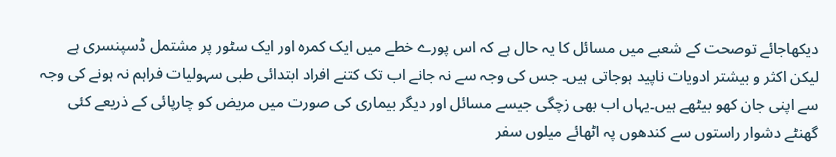دیکھاجائے توصحت کے شعبے میں مسائل کا یہ حال ہے کہ اس پورے خطے میں ایک کمرہ اور ایک سٹور پر مشتمل ڈسپنسری ہے لیکن اکثر و بیشتر ادویات ناپید ہوجاتی ہیں۔ جس کی وجہ سے نہ جانے اب تک کتنے افراد ابتدائی طبی سہولیات فراہم نہ ہونے کی وجہ سے اپنی جان کھو بیٹھے ہیں۔یہاں اب بھی زچگی جیسے مسائل اور دیگر بیماری کی صورت میں مریض کو چارپائی کے ذریعے کئی گھنٹے دشوار راستوں سے کندھوں پہ اٹھائے میلوں سفر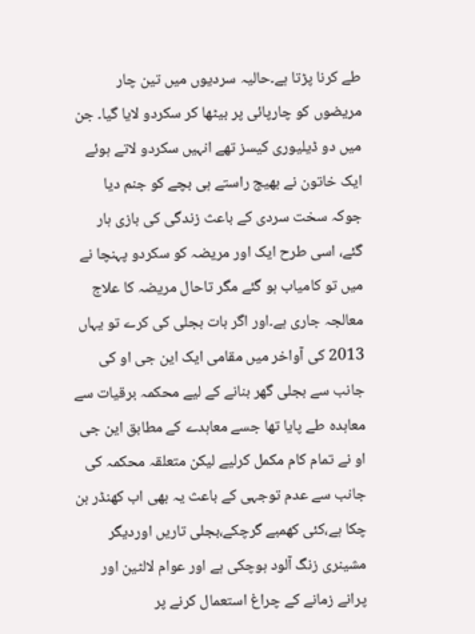طے کرنا پڑتا ہے۔حالیہ سردیوں میں تین چار مریضوں کو چارپائی پر بیٹھا کر سکردو لایا گیا۔ جن میں دو ڈیلیوری کیسز تھے انہیں سکردو لاتے ہوئے ایک خاتون نے بھیج راستے ہی بچے کو جنم دیا جوکہ سخت سردی کے باعث زندگی کی بازی ہار گئے، اسی طرح ایک اور مریضہ کو سکردو پہنچا نے میں تو کامیاب ہو گئے مگر تاحال مریضہ کا علاج معالجہ جاری ہے۔اور اگر بات بجلی کی کرے تو یہاں 2013 کی آواخر میں مقامی ایک این جی او کی جانب سے بجلی گھر بنانے کے لیے محکمہ برقیات سے معاہدہ طے پایا تھا جسے معاہدے کے مطابق این جی او نے تمام کام مکمل کرلیے لیکن متعلقہ محکمہ کی جانب سے عدم توجہی کے باعث یہ بھی اب کھنڈر بن چکا ہے،کئی کھمبے گرچکے،بجلی تاریں اوردیگر مشینری زنگ آلود ہوچکی ہے اور عوام لالٹین اور پرانے زمانے کے چراغ استعمال کرنے پر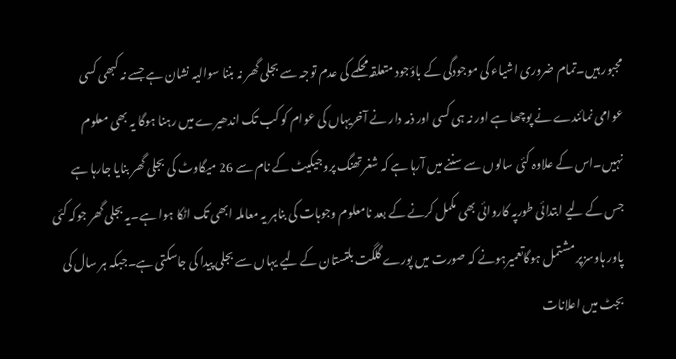مجبور ہیں۔تمام ضروری اشیاء کی موجودگی کے باؤجود متعلقہ محکمے کی عدم توجہ سے بجلی گھر نہ بننا سوالیہ نشان ہے جسے نہ کبھی کسی عوامی نمائندے نے پوچھا ہے اور نہ ہی کسی اور ذمہ دار نے آخریہاں کی عوام کو کب تک اندھیرے میں رہنا ہوگا یہ بھی معلوم نہیں۔اس کے علاوہ کئی سالوں سے سننے میں آرہا ہے کہ شغرتھنگ پروجیکیٹ کے نام سے 26 میگاوٹ کی بجلی گھر بنایا جارہا ہے جس کے لیے ابتدائی طورپہ کاروائی بھی مکمل کرنے کے بعد نامعلوم وجوہات کی بناہر یہ معاملہ ابھی تک اٹکا ہوا ہے۔یہ بجلی گھر جوکہ کئی پاور ہاوسزپر مشتمل ہوگاتعمیرہونے کہ صورت میں پورے گلگت بلتستان کے لیے یہاں سے بجلی پیدا کی جاسکتی ہے۔جبکہ ہر سال کی بجٹ میں اعلانات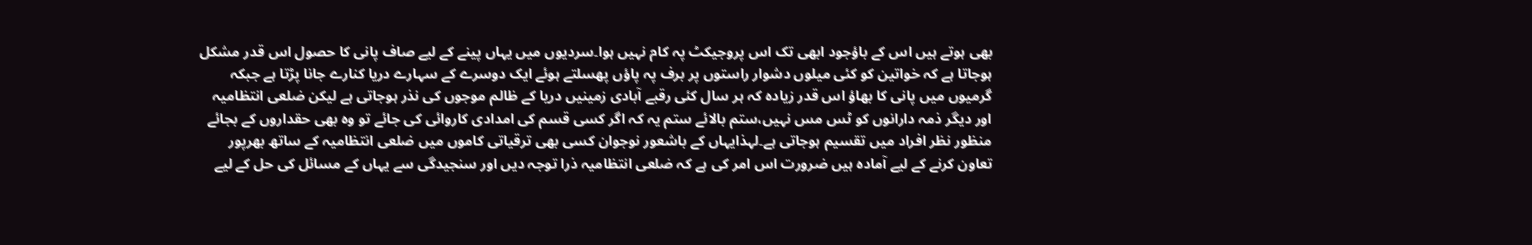بھی ہوتے ہیں اس کے باؤجود ابھی تک اس پروجیکٹ پہ کام نہیں ہوا۔سردیوں میں یہاں پینے کے لیے صاف پانی کا حصول اس قدر مشکل ہوجاتا ہے کہ خواتین کو کئی میلوں دشوار راستوں پر برف پہ پاؤں پھسلتے ہوئے ایک دوسرے کے سہارے دریا کنارے جانا پڑتا ہے جبکہ گرمیوں میں پانی کا بھاؤ اس قدر زیادہ کہ ہر سال کئی رقبے آبادی زمینیں دریا کے ظالم موجوں کی نذر ہوجاتی ہے لیکن ضلعی انتظامیہ اور دیگر ذمہ دارانوں کو ٹس مس نہیں،ستم بالائے ستم یہ کہ اگر کسی قسم کی امدادی کاروائی کی جائے تو وہ بھی حقداروں کے بجائے منظور نظر افراد میں تقسیم ہوجاتی ہے۔لہذایہاں کے باشعور نوجوان کسی بھی ترقیاتی کاموں میں ضلعی انتظامیہ کے ساتھ بھرپور تعاون کرنے کے لیے آمادہ ہیں ضرورت اس امر کی ہے کہ ضلعی انتظامیہ ذرا توجہ دیں اور سنجیدگی سے یہاں کے مسائل کی حل کے لیے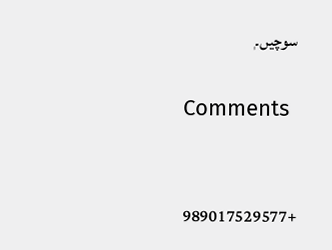سوچیں۔ٖ

Comments


+989017529577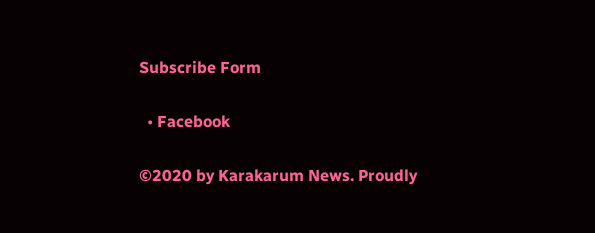Subscribe Form

  • Facebook

©2020 by Karakarum News. Proudly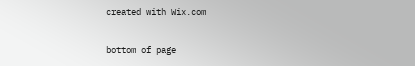created with Wix.com

bottom of page